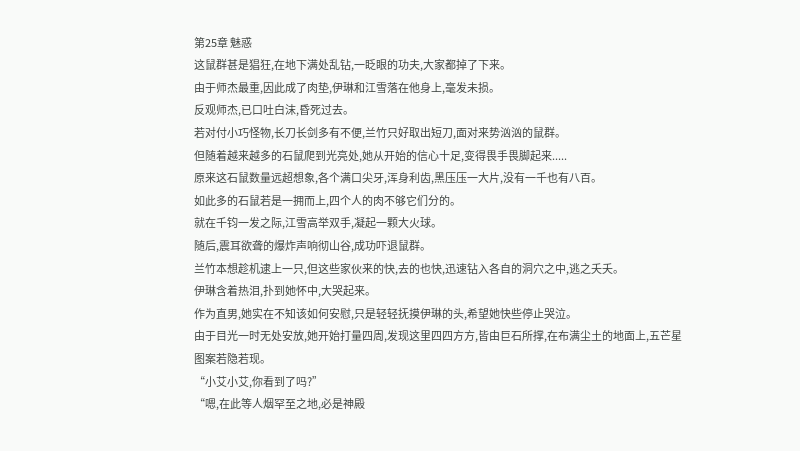第25章 魅惑
这鼠群甚是猖狂,在地下满处乱钻,一眨眼的功夫,大家都掉了下来。
由于师杰最重,因此成了肉垫,伊琳和江雪落在他身上,毫发未损。
反观师杰,已口吐白沫,昏死过去。
若对付小巧怪物,长刀长剑多有不便,兰竹只好取出短刀,面对来势汹汹的鼠群。
但随着越来越多的石鼠爬到光亮处,她从开始的信心十足,变得畏手畏脚起来.....
原来这石鼠数量远超想象,各个满口尖牙,浑身利齿,黑压压一大片,没有一千也有八百。
如此多的石鼠若是一拥而上,四个人的肉不够它们分的。
就在千钧一发之际,江雪高举双手,凝起一颗大火球。
随后,震耳欲聋的爆炸声响彻山谷,成功吓退鼠群。
兰竹本想趁机逮上一只,但这些家伙来的快,去的也快,迅速钻入各自的洞穴之中,逃之夭夭。
伊琳含着热泪,扑到她怀中,大哭起来。
作为直男,她实在不知该如何安慰,只是轻轻抚摸伊琳的头,希望她快些停止哭泣。
由于目光一时无处安放,她开始打量四周,发现这里四四方方,皆由巨石所撑,在布满尘土的地面上,五芒星图案若隐若现。
“小艾小艾,你看到了吗?”
“嗯,在此等人烟罕至之地,必是神殿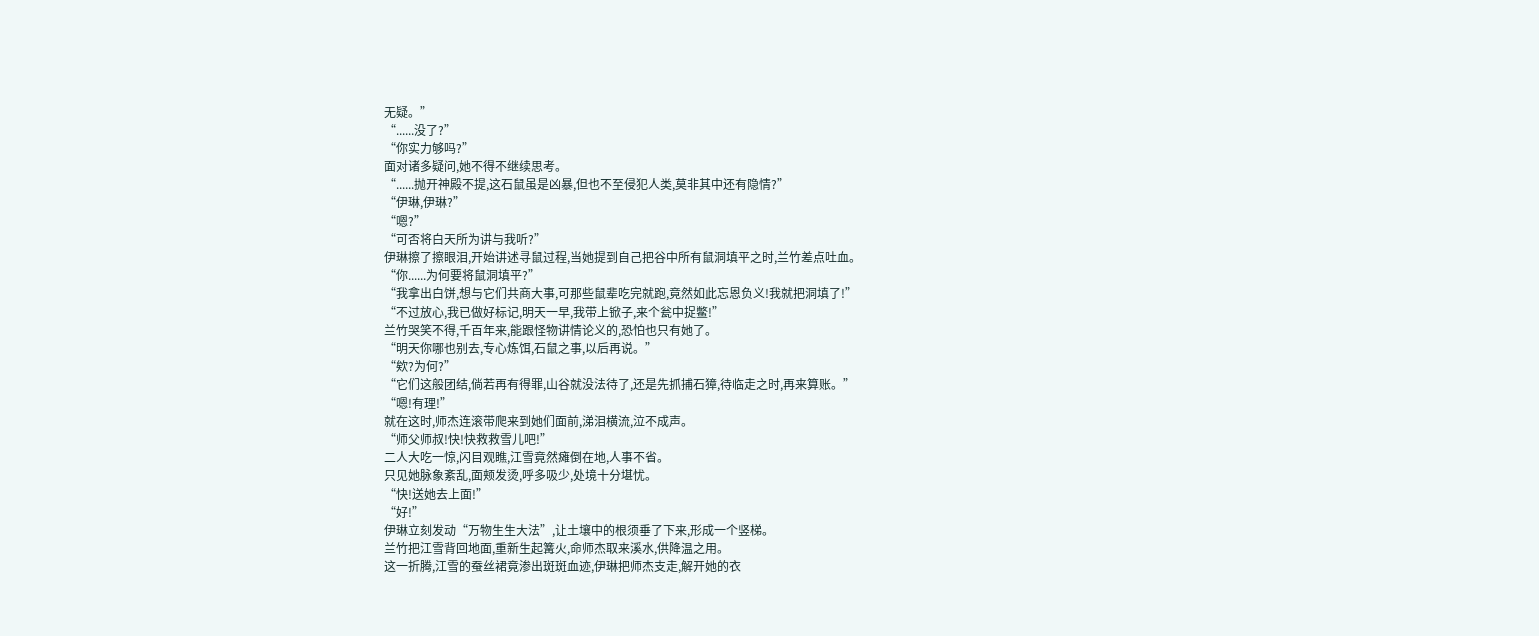无疑。”
“......没了?”
“你实力够吗?”
面对诸多疑问,她不得不继续思考。
“......抛开神殿不提,这石鼠虽是凶暴,但也不至侵犯人类,莫非其中还有隐情?”
“伊琳,伊琳?”
“嗯?”
“可否将白天所为讲与我听?”
伊琳擦了擦眼泪,开始讲述寻鼠过程,当她提到自己把谷中所有鼠洞填平之时,兰竹差点吐血。
“你......为何要将鼠洞填平?”
“我拿出白饼,想与它们共商大事,可那些鼠辈吃完就跑,竟然如此忘恩负义!我就把洞填了!”
“不过放心,我已做好标记,明天一早,我带上锨子,来个瓮中捉鳖!”
兰竹哭笑不得,千百年来,能跟怪物讲情论义的,恐怕也只有她了。
“明天你哪也别去,专心炼饵,石鼠之事,以后再说。”
“欸?为何?”
“它们这般团结,倘若再有得罪,山谷就没法待了,还是先抓捕石獐,待临走之时,再来算账。”
“嗯!有理!”
就在这时,师杰连滚带爬来到她们面前,涕泪横流,泣不成声。
“师父师叔!快!快救救雪儿吧!”
二人大吃一惊,闪目观瞧,江雪竟然瘫倒在地,人事不省。
只见她脉象紊乱,面颊发烫,呼多吸少,处境十分堪忧。
“快!送她去上面!”
“好!”
伊琳立刻发动“万物生生大法”,让土壤中的根须垂了下来,形成一个竖梯。
兰竹把江雪背回地面,重新生起篝火,命师杰取来溪水,供降温之用。
这一折腾,江雪的蚕丝裙竟渗出斑斑血迹,伊琳把师杰支走,解开她的衣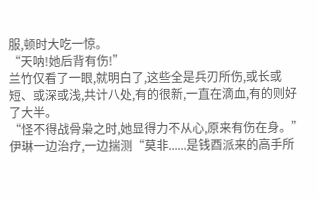服,顿时大吃一惊。
“天呐!她后背有伤!”
兰竹仅看了一眼,就明白了,这些全是兵刃所伤,或长或短、或深或浅,共计八处,有的很新,一直在滴血,有的则好了大半。
“怪不得战骨枭之时,她显得力不从心,原来有伤在身。”
伊琳一边治疗,一边揣测“莫非......是钱酉派来的高手所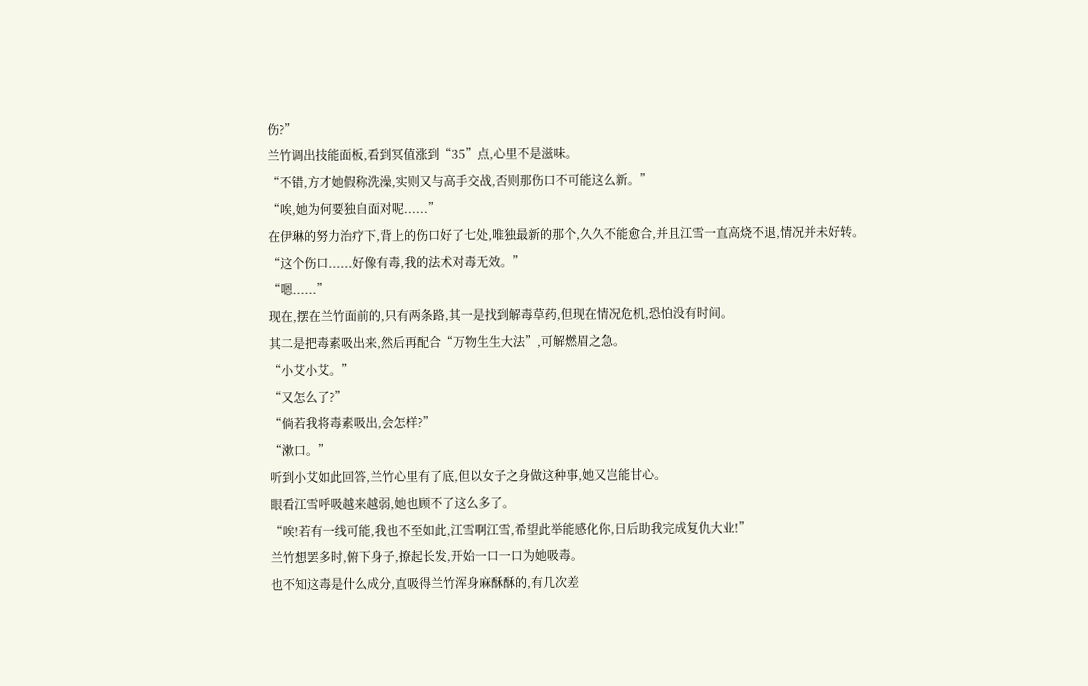伤?”
兰竹调出技能面板,看到冥值涨到“35”点,心里不是滋味。
“不错,方才她假称洗澡,实则又与高手交战,否则那伤口不可能这么新。”
“唉,她为何要独自面对呢......”
在伊琳的努力治疗下,背上的伤口好了七处,唯独最新的那个,久久不能愈合,并且江雪一直高烧不退,情况并未好转。
“这个伤口......好像有毒,我的法术对毒无效。”
“嗯......”
现在,摆在兰竹面前的,只有两条路,其一是找到解毒草药,但现在情况危机,恐怕没有时间。
其二是把毒素吸出来,然后再配合“万物生生大法”,可解燃眉之急。
“小艾小艾。”
“又怎么了?”
“倘若我将毒素吸出,会怎样?”
“漱口。”
听到小艾如此回答,兰竹心里有了底,但以女子之身做这种事,她又岂能甘心。
眼看江雪呼吸越来越弱,她也顾不了这么多了。
“唉!若有一线可能,我也不至如此,江雪啊江雪,希望此举能感化你,日后助我完成复仇大业!”
兰竹想罢多时,俯下身子,撩起长发,开始一口一口为她吸毒。
也不知这毒是什么成分,直吸得兰竹浑身麻酥酥的,有几次差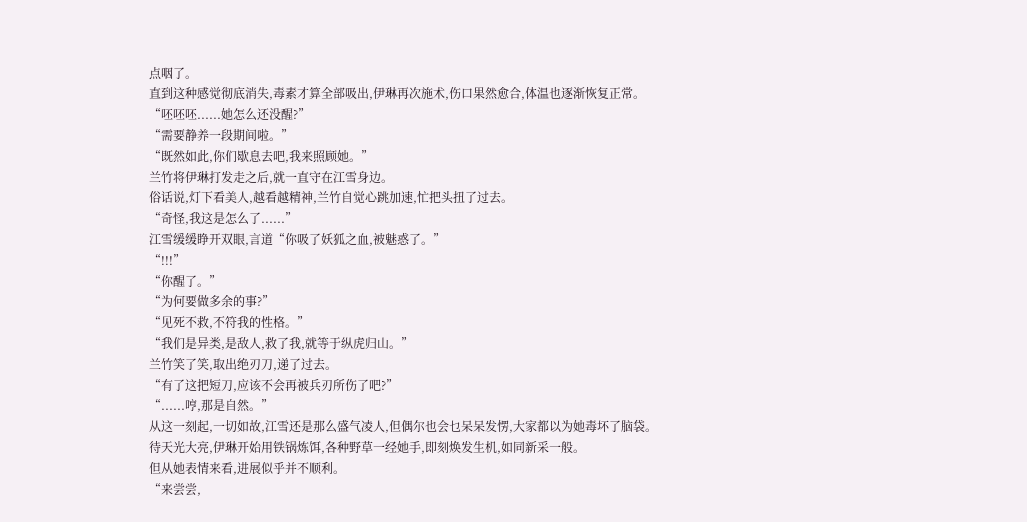点咽了。
直到这种感觉彻底消失,毒素才算全部吸出,伊琳再次施术,伤口果然愈合,体温也逐渐恢复正常。
“呸呸呸......她怎么还没醒?”
“需要静养一段期间啦。”
“既然如此,你们歇息去吧,我来照顾她。”
兰竹将伊琳打发走之后,就一直守在江雪身边。
俗话说,灯下看美人,越看越精神,兰竹自觉心跳加速,忙把头扭了过去。
“奇怪,我这是怎么了......”
江雪缓缓睁开双眼,言道“你吸了妖狐之血,被魅惑了。”
“!!!”
“你醒了。”
“为何要做多余的事?”
“见死不救,不符我的性格。”
“我们是异类,是敌人,救了我,就等于纵虎归山。”
兰竹笑了笑,取出绝刃刀,递了过去。
“有了这把短刀,应该不会再被兵刃所伤了吧?”
“......哼,那是自然。”
从这一刻起,一切如故,江雪还是那么盛气凌人,但偶尔也会乜呆呆发愣,大家都以为她毒坏了脑袋。
待天光大亮,伊琳开始用铁锅炼饵,各种野草一经她手,即刻焕发生机,如同新采一般。
但从她表情来看,进展似乎并不顺利。
“来尝尝,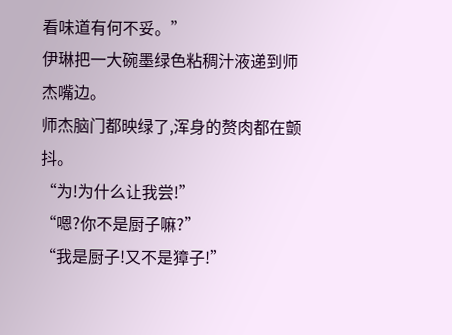看味道有何不妥。”
伊琳把一大碗墨绿色粘稠汁液递到师杰嘴边。
师杰脑门都映绿了,浑身的赘肉都在颤抖。
“为!为什么让我尝!”
“嗯?你不是厨子嘛?”
“我是厨子!又不是獐子!”